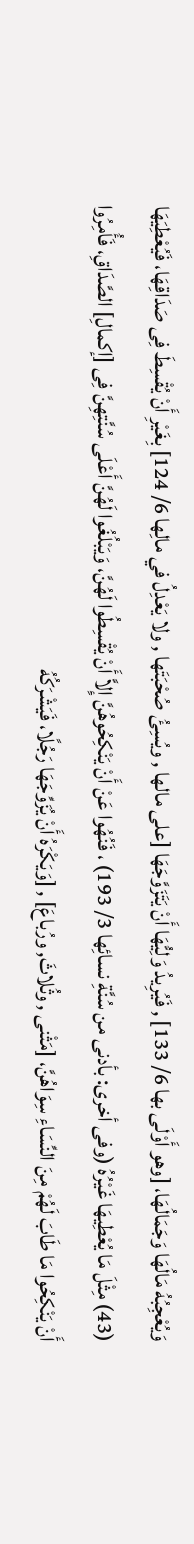وَيُعْجِبُهُ مَالُهَا وَجَمَالُهَا، [وهو أَوْلَى بها 6/ 133] , فَيُرِيدُ وَلِيُّهَا أَنْ يَتَزَوَّجَهَا [على مالها , ويُسِئُ صُحْبَتَها , ولا يَعْدِلُ في مالِها 6/ 124] بِغَيْرِ أَنْ يُقْسِطَ فِى صَدَاقِهَا، فَيُعْطِيَهَا (43) مِثْلَ مَا يُعْطِيهَا غَيْرُهُ (وفى أخرى: بأدنى من سُنَّةِ نسائِها 3/ 193) ، فَنُهُوا عَنْ أَنْ يَنْكِحُوهُنَّ إِلاَّ أَنْ يُقْسِطُوا لَهُنَّ، وَيَبْلُغُوا لَهُنَّ أَعْلَى سُنَّتِهِنَّ فِى [إكمالِ] الصَّدَاقِ، فَأُمِرُوا أَنْ يَنْكِحُوا مَا طَابَ لَهُمْ مِنَ النِّسَاءِ سِوَاهُنَّ، [مَثْنى , وثُلاثَ, ورُباعَ] , [وَيَكْرَهُ أَنْ يُزَوِّجَهَا رَجُلًا، فَيَشْرَكُهُ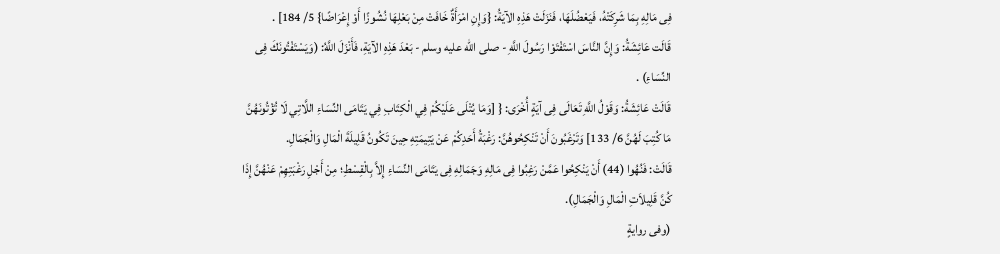فِى مَالِهِ بِمَا شَرِكَتْهُ، فَيَعْضُلَهَا، فَنَزَلَتْ هَذِهِ الآيَةُ: {وَإِنِ امْرَأَةٌ خَافَتْ مِنْ بَعْلِهَا نُشُوزًا أَوْ إِعْرَاضًا} 5/ 184] .
قَالَت عَائِشَةُ: وَإِنَّ النَّاسَ اسْتَفْتَوْا رَسُولَ اللَّهِ - صلى الله عليه وسلم - بَعْدَ هَذِهِ الآيَةِ، فَأَنْزَلَ اللَّهُ: (وَيَسْتَفْتُونَكَ فِى النِّسَاءِ) .
قَالَتْ عَائِشَةُ: وَقَوْلُ اللَّهِ تَعَالَى فِى آيَةٍ أُخْرَى: { [وَمَا يُتْلَى عَلَيْكُمْ فِي الْكِتَابِ فِي يَتَامَى النِّسَاءِ اللَّاتِي لَا تُؤْتُونَهُنَّ مَا كُتِبَ لَهُنَّ 6/ 133] وَتَرْغَبُونَ أَنْ تَنْكِحُوهُنَّ: رَغْبَةُ أَحَدِكُمْ عَنْ يَتِيمَتِهِ حِينَ تَكُونُ قَلِيلَةَ الْمَالِ وَالْجَمَالِ.
قَالَتْ: فَنُهُوا (44) أَنْ يَنْكِحُوا عَمَّنْ رَغِبُوا فِى مَالِهِ وَجَمَالِهِ فِى يَتَامَى النِّسَاءِ إِلاَّ بِالْقِسْطِ؛ مِنْ أَجْلِ رَغْبَتِهِمْ عَنْهُنَّ إِذَا كُنَّ قَلِيلاَتِ الْمَالِ وَالْجَمَالِ).
(وفى روايةٍ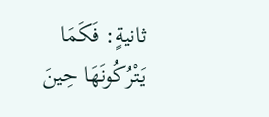ثانيةٍ: فَكَمَا يَتْرُكُونَهَا حِينَ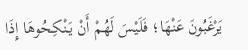يَرْغَبُونَ عَنْهَا؛ فَلَيْسَ لَهُمْ أَنْ يَنْكِحُوهَا إِذَا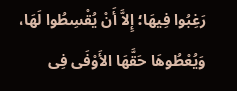رَغِبُوا فِيهَا؛ إِلاَّ أَنْ يُقْسِطُوا لَهَا، وَيُعْطُوهَا حَقَّهَا الأَوْفَى فِى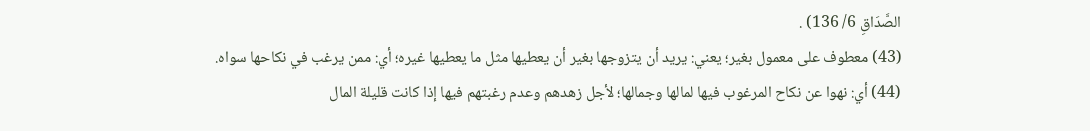الصَّدَاقِ 6/ 136) .
(43) معطوف على معمول بغير؛ يعني: يريد أن يتزوجها بغير أن يعطيها مثل ما يعطيها غيره؛ أي: ممن يرغب في نكاحها سواه.
(44) أي: نهوا عن نكاح المرغوب فيها لمالها وجمالها؛ لأجل زهدهم وعدم رغبتهم فيها إذا كانت قليلة المال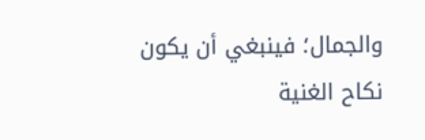والجمال؛ فينبغي أن يكون نكاح الغنية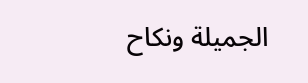الجميلة ونكاح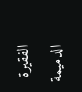الفقيرة الدميمة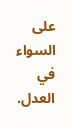على السواء في العدل.